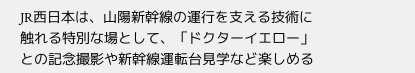JR西日本は、山陽新幹線の運行を支える技術に触れる特別な場として、「ドクターイエロー」との記念撮影や新幹線運転台見学など楽しめる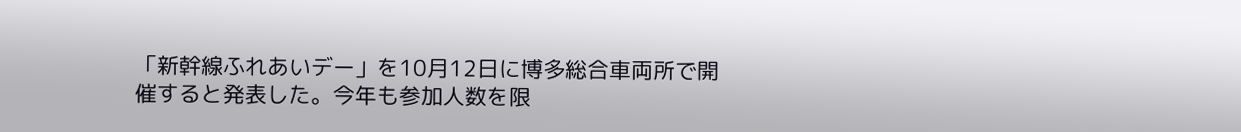「新幹線ふれあいデー」を10月12日に博多総合車両所で開催すると発表した。今年も参加人数を限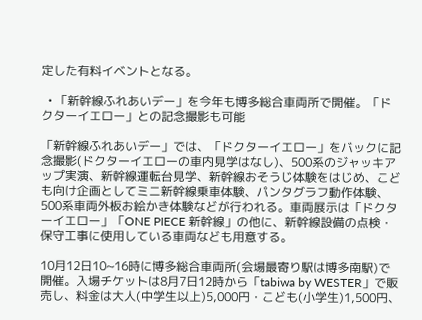定した有料イベントとなる。

  • 「新幹線ふれあいデー」を今年も博多総合車両所で開催。「ドクターイエロー」との記念撮影も可能

「新幹線ふれあいデー」では、「ドクターイエロー」をバックに記念撮影(ドクターイエローの車内見学はなし)、500系のジャッキアップ実演、新幹線運転台見学、新幹線おそうじ体験をはじめ、こども向け企画としてミニ新幹線乗車体験、パンタグラフ動作体験、500系車両外板お絵かき体験などが行われる。車両展示は「ドクターイエロー」「ONE PIECE 新幹線」の他に、新幹線設備の点検・保守工事に使用している車両なども用意する。

10月12日10~16時に博多総合車両所(会場最寄り駅は博多南駅)で開催。入場チケットは8月7日12時から「tabiwa by WESTER」で販売し、料金は大人(中学生以上)5,000円・こども(小学生)1,500円、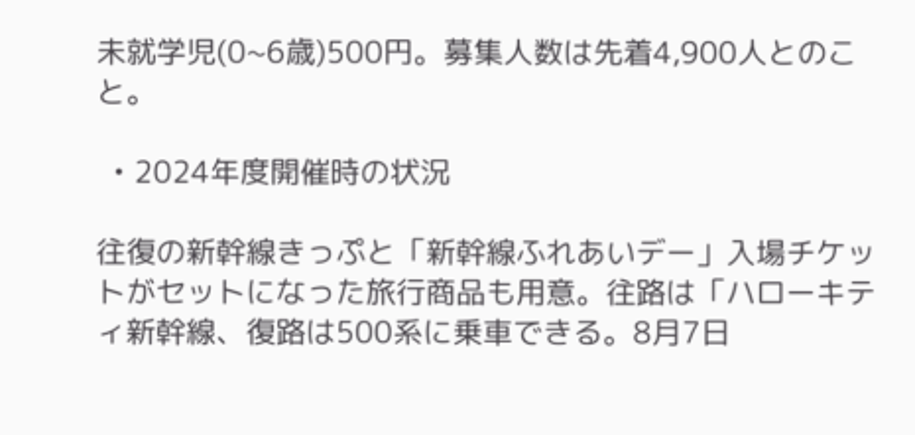未就学児(0~6歳)500円。募集人数は先着4,900人とのこと。

  • 2024年度開催時の状況

往復の新幹線きっぷと「新幹線ふれあいデー」入場チケットがセットになった旅行商品も用意。往路は「ハローキティ新幹線、復路は500系に乗車できる。8月7日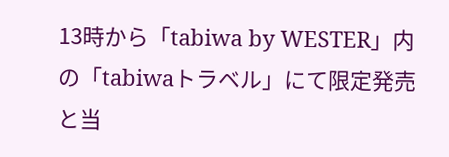13時から「tabiwa by WESTER」内の「tabiwaトラベル」にて限定発売と当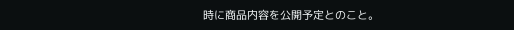時に商品内容を公開予定とのこと。